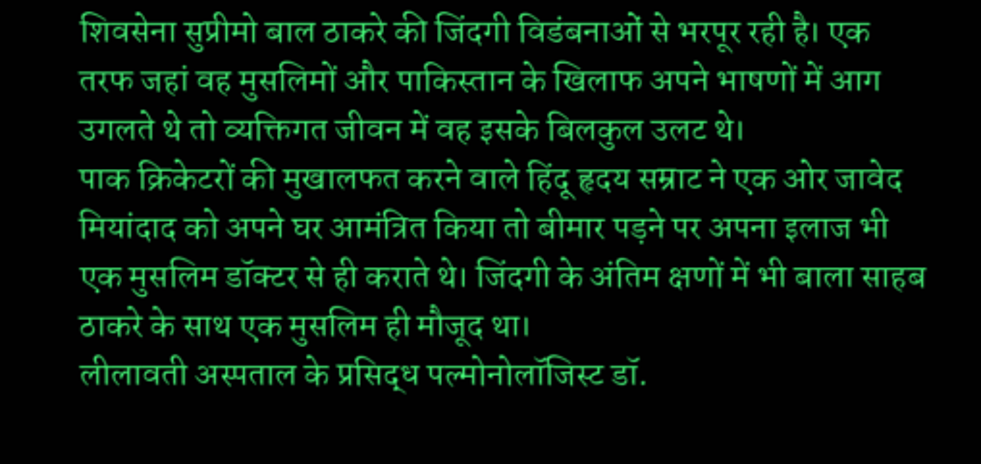शिवसेना सुप्रीमो बाल ठाकरे की जिंदगी विडंबनाओं से भरपूर रही है। एक तरफ जहां वह मुसलिमों और पाकिस्तान के खिलाफ अपने भाषणों में आग उगलते थे तो व्यक्तिगत जीवन में वह इसके बिलकुल उलट थे।
पाक क्रिकेटरों की मुखालफत करने वाले हिंदू हृदय सम्राट ने एक ओर जावेद मियांदाद को अपने घर आमंत्रित किया तो बीमार पड़ने पर अपना इलाज भी एक मुसलिम डॉक्टर से ही कराते थे। जिंदगी के अंतिम क्षणों में भी बाला साहब ठाकरे के साथ एक मुसलिम ही मौजूद था।
लीलावती अस्पताल के प्रसिद्ध पल्मोनोलॉजिस्ट डॉ.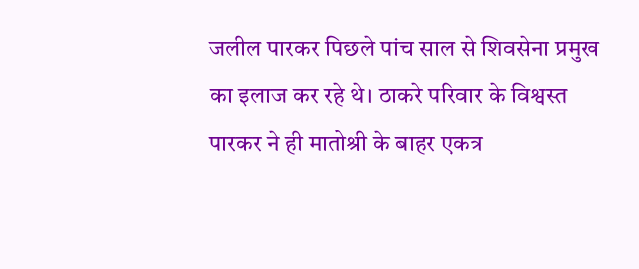जलील पारकर पिछले पांच साल से शिवसेना प्रमुख का इलाज कर रहे थे। ठाकरे परिवार के विश्वस्त पारकर ने ही मातोश्री के बाहर एकत्र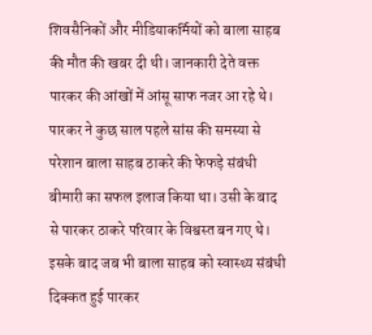शिवसैनिकों और मीडियाकर्मियों को बाला साहब की मौत की खबर दी थी। जानकारी देते वक्त पारकर की आंखों में आंसू साफ नजर आ रहे थे।
पारकर ने कुछ साल पहले सांस की समस्या से परेशान बाला साहब ठाकरे की फेफड़े संबंधी बीमारी का सफल इलाज किया था। उसी के बाद से पारकर ठाकरे परिवार के विश्वस्त बन गए थे। इसके बाद जब भी बाला साहब को स्वास्थ्य संबंधी दिक्कत हुई पारकर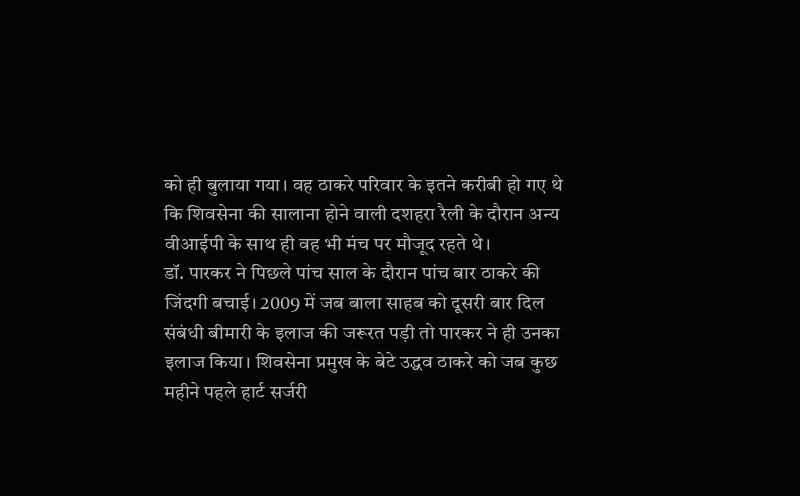को ही बुलाया गया। वह ठाकरे परिवार के इतने करीबी हो गए थे कि शिवसेना की सालाना होने वाली दशहरा रैली के दौरान अन्य वीआईपी के साथ ही वह भी मंच पर मौजूद रहते थे।
डॉ. पारकर ने पिछले पांच साल के दौरान पांच बार ठाकरे की जिंदगी बचाई। 2009 में जब बाला साहब को दूसरी बार दिल संबंधी बीमारी के इलाज की जरूरत पड़ी तो पारकर ने ही उनका इलाज किया। शिवसेना प्रमुख के बेटे उद्धव ठाकरे को जब कुछ महीने पहले हार्ट सर्जरी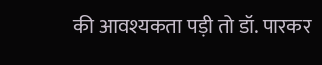की आवश्यकता पड़ी तो डॉ. पारकर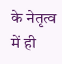के नेतृत्व में ही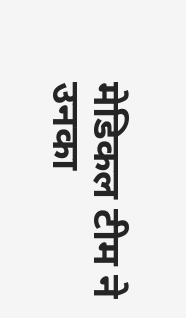मेडिकल टीम ने उनका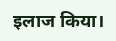इलाज किया।